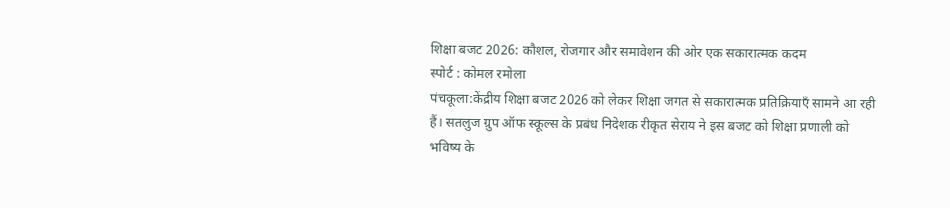शिक्षा बजट 2026: कौशल, रोजगार और समावेशन की ओर एक सकारात्मक कदम
स्पोर्ट : कोमल रमोला
पंचकूला:केंद्रीय शिक्षा बजट 2026 को लेकर शिक्षा जगत से सकारात्मक प्रतिक्रियाएँ सामने आ रही हैं। सतलुज ग्रुप ऑफ स्कूल्स के प्रबंध निदेशक रीकृत सेराय ने इस बजट को शिक्षा प्रणाली को भविष्य के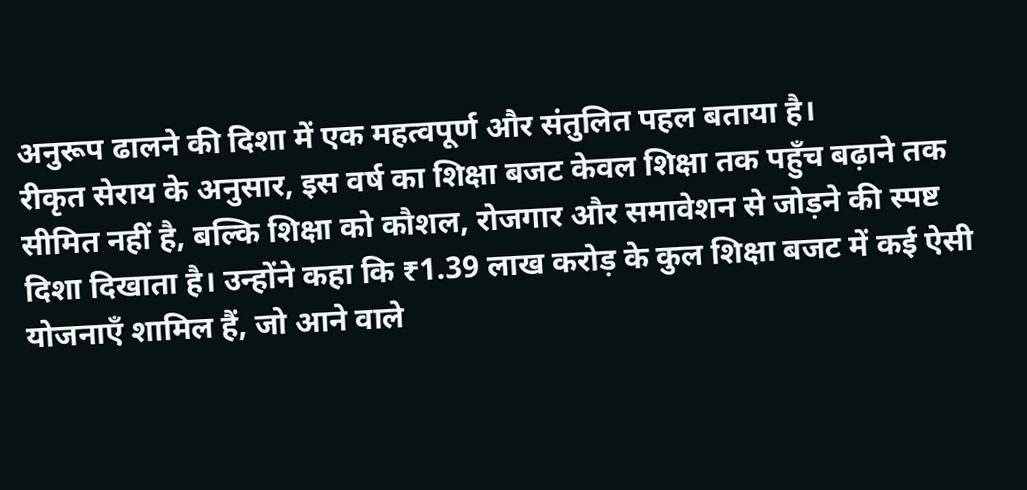अनुरूप ढालने की दिशा में एक महत्वपूर्ण और संतुलित पहल बताया है।
रीकृत सेराय के अनुसार, इस वर्ष का शिक्षा बजट केवल शिक्षा तक पहुँच बढ़ाने तक सीमित नहीं है, बल्कि शिक्षा को कौशल, रोजगार और समावेशन से जोड़ने की स्पष्ट दिशा दिखाता है। उन्होंने कहा कि ₹1.39 लाख करोड़ के कुल शिक्षा बजट में कई ऐसी योजनाएँ शामिल हैं, जो आने वाले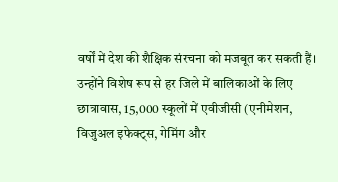वर्षों में देश की शैक्षिक संरचना को मजबूत कर सकती हैं।
उन्होंने विशेष रूप से हर जिले में बालिकाओं के लिए छात्रावास, 15,000 स्कूलों में एवीजीसी (एनीमेशन, विजुअल इफेक्ट्स, गेमिंग और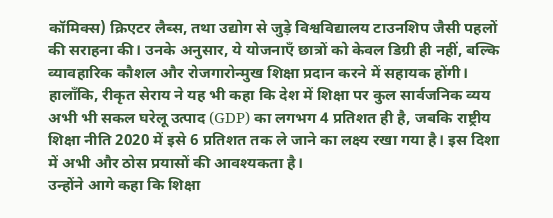कॉमिक्स) क्रिएटर लैब्स, तथा उद्योग से जुड़े विश्वविद्यालय टाउनशिप जैसी पहलों की सराहना की। उनके अनुसार, ये योजनाएँ छात्रों को केवल डिग्री ही नहीं, बल्कि व्यावहारिक कौशल और रोजगारोन्मुख शिक्षा प्रदान करने में सहायक होंगी।
हालाँकि, रीकृत सेराय ने यह भी कहा कि देश में शिक्षा पर कुल सार्वजनिक व्यय अभी भी सकल घरेलू उत्पाद (GDP) का लगभग 4 प्रतिशत ही है, जबकि राष्ट्रीय शिक्षा नीति 2020 में इसे 6 प्रतिशत तक ले जाने का लक्ष्य रखा गया है। इस दिशा में अभी और ठोस प्रयासों की आवश्यकता है।
उन्होंने आगे कहा कि शिक्षा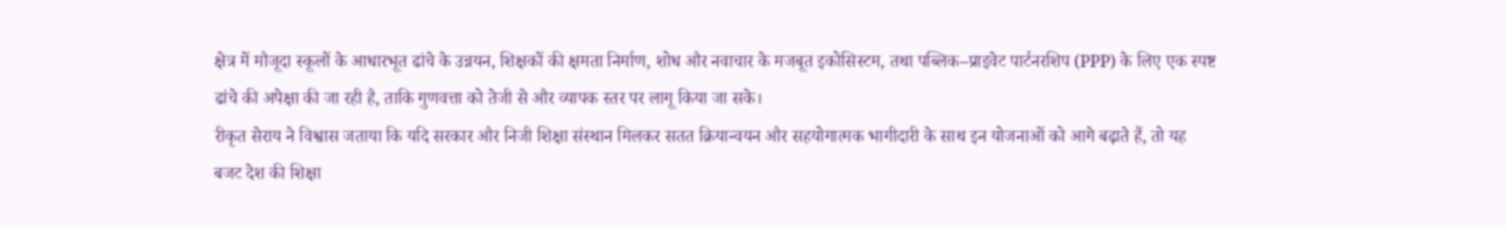क्षेत्र में मौजूदा स्कूलों के आधारभूत ढांचे के उन्नयन, शिक्षकों की क्षमता निर्माण, शोध और नवाचार के मजबूत इकोसिस्टम, तथा पब्लिक–प्राइवेट पार्टनरशिप (PPP) के लिए एक स्पष्ट ढांचे की अपेक्षा की जा रही है, ताकि गुणवत्ता को तेजी से और व्यापक स्तर पर लागू किया जा सके।
रीकृत सेराय ने विश्वास जताया कि यदि सरकार और निजी शिक्षा संस्थान मिलकर सतत क्रियान्वयन और सहयोगात्मक भागीदारी के साथ इन योजनाओं को आगे बढ़ाते हैं, तो यह बजट देश की शिक्षा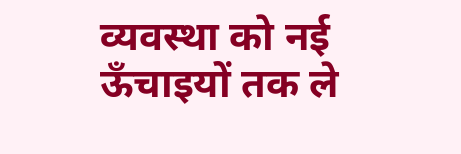व्यवस्था को नई ऊँचाइयों तक ले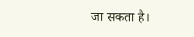जा सकता है।